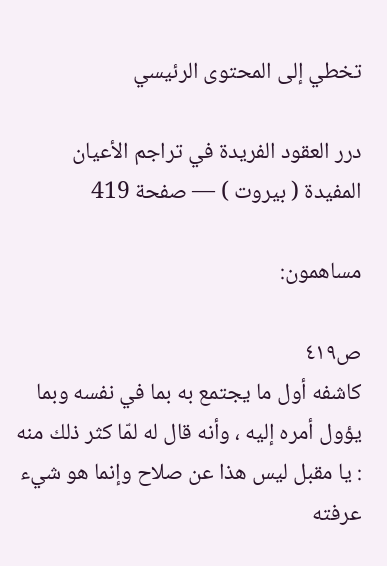تخطي إلى المحتوى الرئيسي

درر العقود الفريدة في تراجم الأعيان المفيدة ( بيروت ) — صفحة 419

مساهمون:

ص٤١٩
كاشفه أول ما يجتمع به بما في نفسه وبما يؤول أمره إليه ، وأنه قال له لمّا كثر ذلك منه : يا مقبل ليس هذا عن صلاح وإنما هو شيء عرفته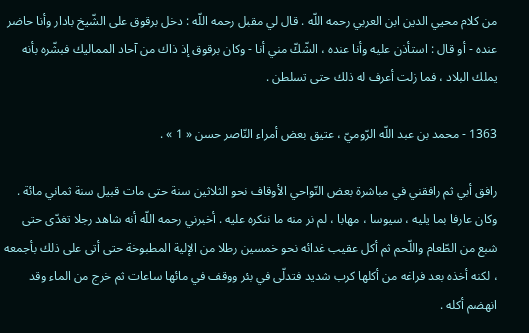من كلام محيي الدين ابن العربي رحمه اللّه . قال لي مقبل رحمه اللّه : دخل برقوق على الشّيخ بادار وأنا حاضر عنده - أو قال : استأذن عليه وأنا عنده ، الشّكّ مني أنا - وكان برقوق إذ ذاك من آحاد المماليك فبشّره بأنه يملك البلاد ، فما زلت أعرف له ذلك حتى تسلطن .

1363 - محمد بن عبد اللّه الرّوميّ ، عتيق بعض أمراء النّاصر حسن « 1 » .

رافق أبي ثم رافقني في مباشرة بعض النّواحي الأوقاف نحو الثلاثين سنة حتى مات قبيل سنة ثماني مائة . وكان عارفا بما يليه ، سيوسا ، مهابا ، لم نر منه ما ننكره عليه . أخبرني رحمه اللّه أنه شاهد رجلا تغدّى حتى شبع من الطّعام واللّحم ثم أكل عقيب غدائه نحو خمسين رطلا من الإلية المطبوخة حتى أتى على ذلك بأجمعه ، لكنه أخذه بعد فراغه من أكلها كرب شديد فتدلّى في بئر ووقف في مائها ساعات ثم خرج من الماء وقد انهضم أكله .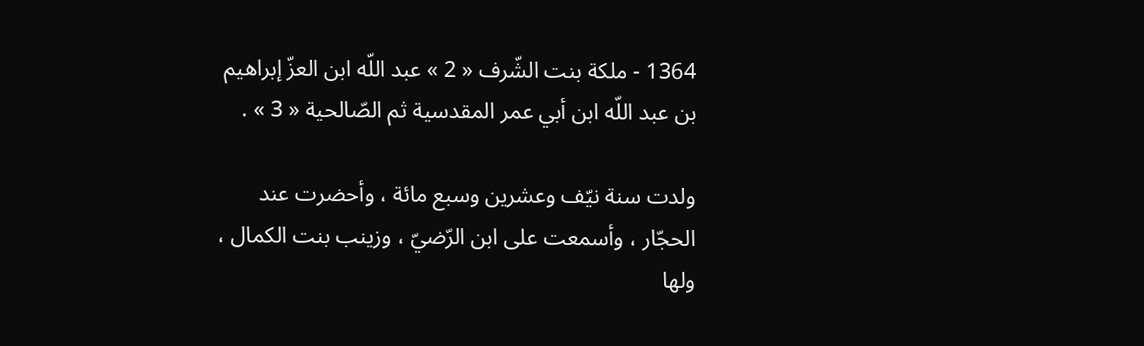1364 - ملكة بنت الشّرف « 2 » عبد اللّه ابن العزّ إبراهيم بن عبد اللّه ابن أبي عمر المقدسية ثم الصّالحية « 3 » .

ولدت سنة نيّف وعشرين وسبع مائة ، وأحضرت عند الحجّار ، وأسمعت على ابن الرّضيّ ، وزينب بنت الكمال ، ولها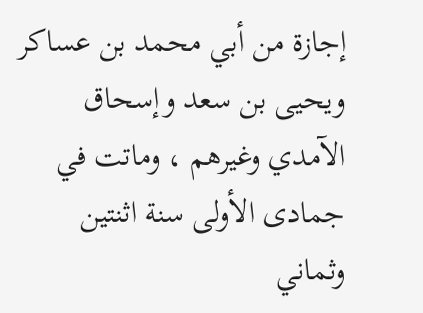إجازة من أبي محمد بن عساكر ويحيى بن سعد وإسحاق الآمدي وغيرهم ، وماتت في جمادى الأولى سنة اثنتين وثماني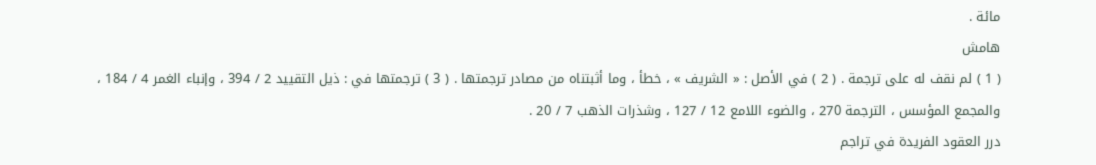مائة .
هامش
( 1 ) لم نقف له على ترجمة . ( 2 ) في الأصل : « الشريف » ، خطأ ، وما أثبتناه من مصادر ترجمتها . ( 3 ) ترجمتها في : ذيل التقييد 2 / 394 ، وإنباء الغمر 4 / 184 ، والمجمع المؤسس ، الترجمة 270 ، والضوء اللامع 12 / 127 ، وشذرات الذهب 7 / 20 .
درر العقود الفريدة في تراجم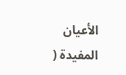الأعيان المفيدة (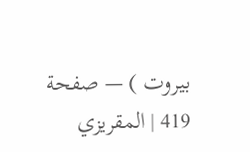بيروت ) — صفحة 419 | المقريزي